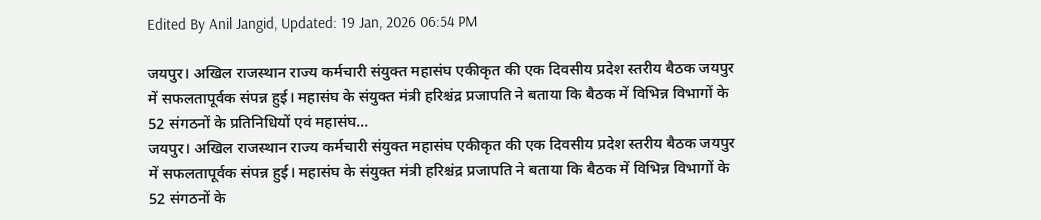Edited By Anil Jangid, Updated: 19 Jan, 2026 06:54 PM

जयपुर। अखिल राजस्थान राज्य कर्मचारी संयुक्त महासंघ एकीकृत की एक दिवसीय प्रदेश स्तरीय बैठक जयपुर में सफलतापूर्वक संपन्न हुई। महासंघ के संयुक्त मंत्री हरिश्चंद्र प्रजापति ने बताया कि बैठक में विभिन्न विभागों के 52 संगठनों के प्रतिनिधियों एवं महासंघ...
जयपुर। अखिल राजस्थान राज्य कर्मचारी संयुक्त महासंघ एकीकृत की एक दिवसीय प्रदेश स्तरीय बैठक जयपुर में सफलतापूर्वक संपन्न हुई। महासंघ के संयुक्त मंत्री हरिश्चंद्र प्रजापति ने बताया कि बैठक में विभिन्न विभागों के 52 संगठनों के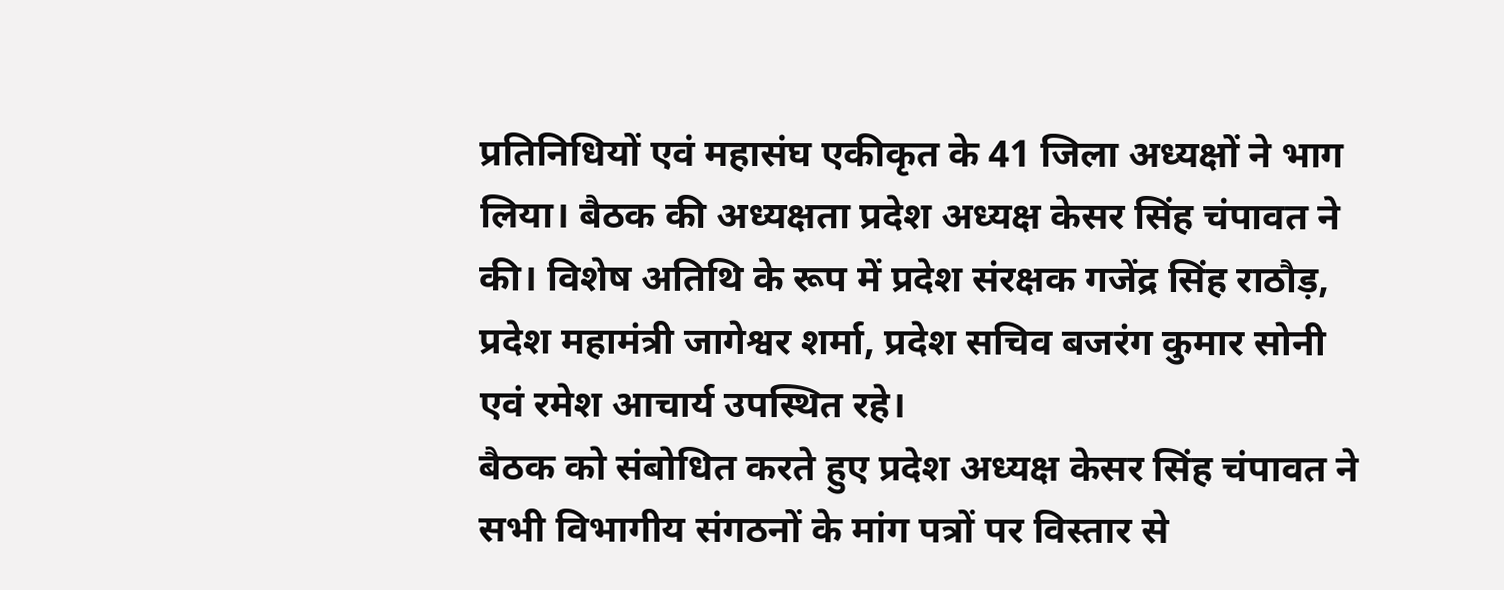प्रतिनिधियों एवं महासंघ एकीकृत के 41 जिला अध्यक्षों ने भाग लिया। बैठक की अध्यक्षता प्रदेश अध्यक्ष केसर सिंह चंपावत ने की। विशेष अतिथि के रूप में प्रदेश संरक्षक गजेंद्र सिंह राठौड़, प्रदेश महामंत्री जागेश्वर शर्मा, प्रदेश सचिव बजरंग कुमार सोनी एवं रमेश आचार्य उपस्थित रहे।
बैठक को संबोधित करते हुए प्रदेश अध्यक्ष केसर सिंह चंपावत ने सभी विभागीय संगठनों के मांग पत्रों पर विस्तार से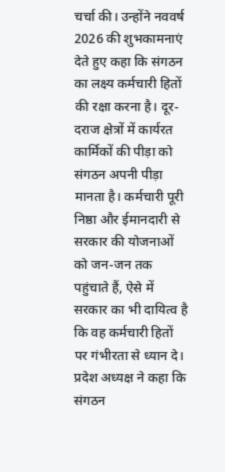चर्चा की। उन्होंने नववर्ष 2026 की शुभकामनाएं देते हुए कहा कि संगठन का लक्ष्य कर्मचारी हितों की रक्षा करना है। दूर-दराज क्षेत्रों में कार्यरत कार्मिकों की पीड़ा को संगठन अपनी पीड़ा मानता है। कर्मचारी पूरी निष्ठा और ईमानदारी से सरकार की योजनाओं को जन-जन तक पहुंचाते हैं, ऐसे में सरकार का भी दायित्व है कि वह कर्मचारी हितों पर गंभीरता से ध्यान दे।
प्रदेश अध्यक्ष ने कहा कि संगठन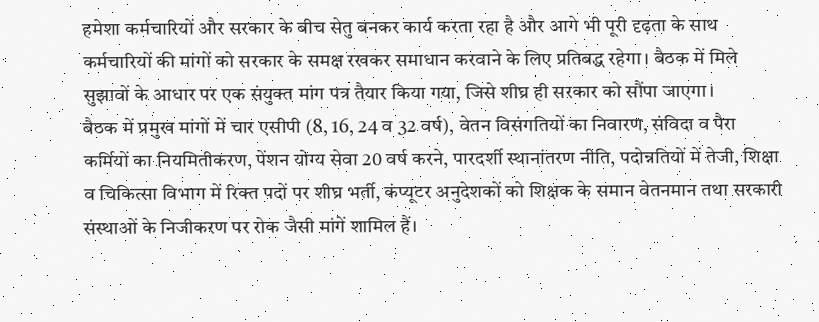हमेशा कर्मचारियों और सरकार के बीच सेतु बनकर कार्य करता रहा है और आगे भी पूरी दृढ़ता के साथ कर्मचारियों की मांगों को सरकार के समक्ष रखकर समाधान करवाने के लिए प्रतिबद्ध रहेगा। बैठक में मिले सुझावों के आधार पर एक संयुक्त मांग पत्र तैयार किया गया, जिसे शीघ्र ही सरकार को सौंपा जाएगा।
बैठक में प्रमुख मांगों में चार एसीपी (8, 16, 24 व 32 वर्ष), वेतन विसंगतियों का निवारण, संविदा व पैरा कर्मियों का नियमितीकरण, पेंशन योग्य सेवा 20 वर्ष करने, पारदर्शी स्थानांतरण नीति, पदोन्नतियों में तेजी, शिक्षा व चिकित्सा विभाग में रिक्त पदों पर शीघ्र भर्ती, कंप्यूटर अनुदेशकों को शिक्षक के समान वेतनमान तथा सरकारी संस्थाओं के निजीकरण पर रोक जैसी मांगें शामिल हैं।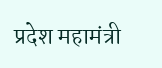प्रदेश महामंत्री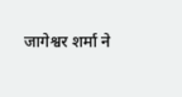जागेश्वर शर्मा ने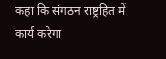कहा कि संगठन राष्ट्रहित में कार्य करेगा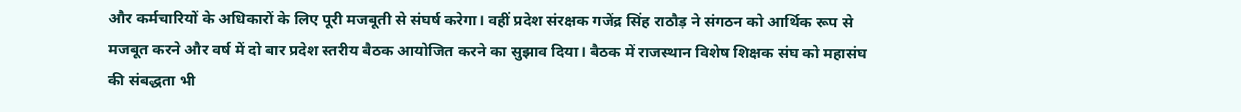और कर्मचारियों के अधिकारों के लिए पूरी मजबूती से संघर्ष करेगा। वहीं प्रदेश संरक्षक गजेंद्र सिंह राठौड़ ने संगठन को आर्थिक रूप से मजबूत करने और वर्ष में दो बार प्रदेश स्तरीय बैठक आयोजित करने का सुझाव दिया। बैठक में राजस्थान विशेष शिक्षक संघ को महासंघ की संबद्धता भी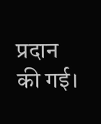प्रदान की गई।